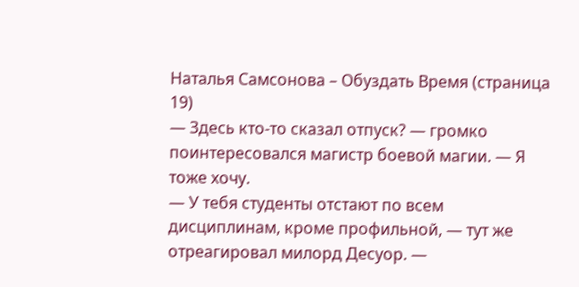Наталья Самсонова – Обуздать Время (страница 19)
— Здесь кто-то сказал отпуск? — громко поинтересовался магистр боевой магии. — Я тоже хочу.
— У тебя студенты отстают по всем дисциплинам, кроме профильной, — тут же отреагировал милорд Десуор. —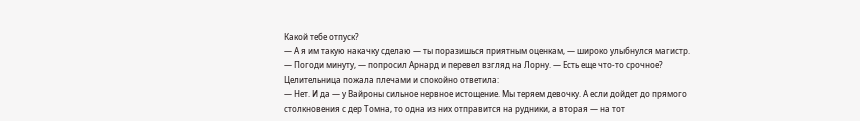Какой тебе отпуск?
— А я им такую накачку сделаю — ты поразишься приятным оценкам, — широко улыбнулся магистр.
— Погоди минуту, — попросил Арнард и перевел взгляд на Лорну. — Есть еще что-то срочное?
Целительница пожала плечами и спокойно ответила:
— Нет. И да — у Вайроны сильное нервное истощение. Мы теряем девочку. А если дойдет до прямого столкновения с дер Томна, то одна из них отправится на рудники, а вторая — на тот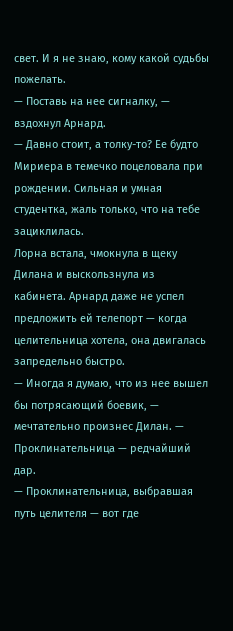свет. И я не знаю, кому какой судьбы пожелать.
— Поставь на нее сигналку, — вздохнул Арнард.
— Давно стоит, а толку-то? Ее будто Мириера в темечко поцеловала при рождении. Сильная и умная студентка, жаль только, что на тебе зациклилась.
Лорна встала, чмокнула в щеку Дилана и выскользнула из кабинета. Арнард даже не успел предложить ей телепорт — когда целительница хотела, она двигалась запредельно быстро.
— Иногда я думаю, что из нее вышел бы потрясающий боевик, — мечтательно произнес Дилан. — Проклинательница — редчайший дар.
— Проклинательница, выбравшая путь целителя — вот где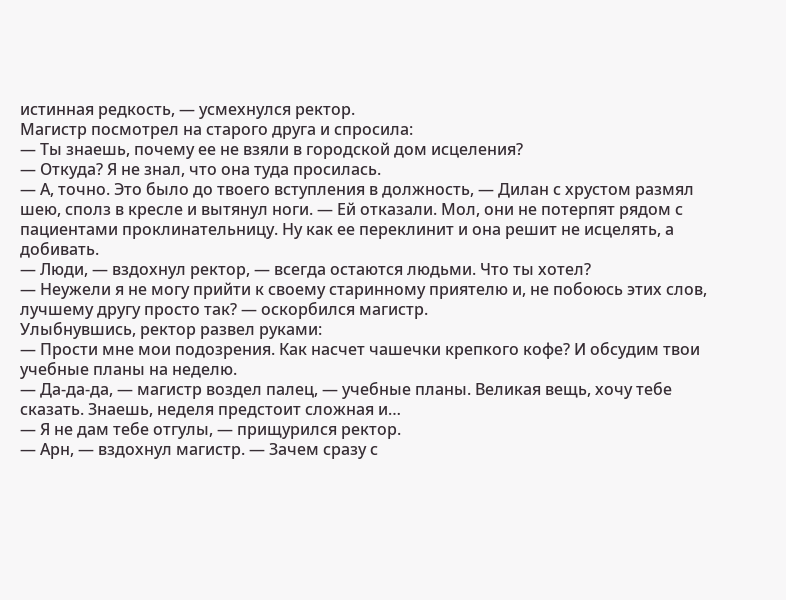истинная редкость, — усмехнулся ректор.
Магистр посмотрел на старого друга и спросила:
— Ты знаешь, почему ее не взяли в городской дом исцеления?
— Откуда? Я не знал, что она туда просилась.
— А, точно. Это было до твоего вступления в должность, — Дилан с хрустом размял шею, сполз в кресле и вытянул ноги. — Ей отказали. Мол, они не потерпят рядом с пациентами проклинательницу. Ну как ее переклинит и она решит не исцелять, а добивать.
— Люди, — вздохнул ректор, — всегда остаются людьми. Что ты хотел?
— Неужели я не могу прийти к своему старинному приятелю и, не побоюсь этих слов, лучшему другу просто так? — оскорбился магистр.
Улыбнувшись, ректор развел руками:
— Прости мне мои подозрения. Как насчет чашечки крепкого кофе? И обсудим твои учебные планы на неделю.
— Да-да-да, — магистр воздел палец, — учебные планы. Великая вещь, хочу тебе сказать. Знаешь, неделя предстоит сложная и…
— Я не дам тебе отгулы, — прищурился ректор.
— Арн, — вздохнул магистр. — Зачем сразу с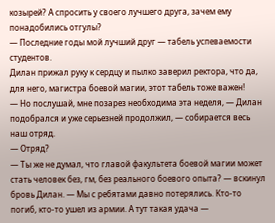козырей? А спросить у своего лучшего друга, зачем ему понадобились отгулы?
— Последние годы мой лучший друг — табель успеваемости студентов.
Дилан прижал руку к сердцу и пылко заверил ректора, что да, для него, магистра боевой магии, этот табель тоже важен!
— Но послушай, мне позарез необходима эта неделя, — Дилан подобрался и уже серьезней продолжил, — собирается весь наш отряд.
— Отряд?
— Ты же не думал, что главой факультета боевой магии может стать человек без, гм, без реального боевого опыта? — вскинул бровь Дилан. — Мы с ребятами давно потерялись. Кто-то погиб, кто-то ушел из армии. А тут такая удача —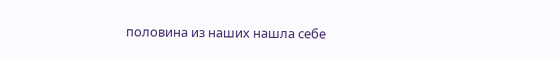половина из наших нашла себе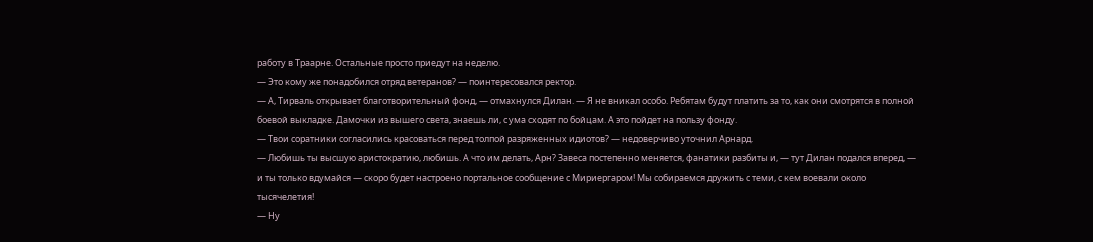работу в Траарне. Остальные просто приедут на неделю.
— Это кому же понадобился отряд ветеранов? — поинтересовался ректор.
— А, Тирваль открывает благотворительный фонд, — отмахнулся Дилан. — Я не вникал особо. Ребятам будут платить за то, как они смотрятся в полной боевой выкладке. Дамочки из вышего света, знаешь ли, с ума сходят по бойцам. А это пойдет на пользу фонду.
— Твои соратники согласились красоваться перед толпой разряженных идиотов? — недоверчиво уточнил Арнард.
— Любишь ты высшую аристократию, любишь. А что им делать, Арн? Завеса постепенно меняется, фанатики разбиты и, — тут Дилан подался вперед, — и ты только вдумайся — скоро будет настроено портальное сообщение с Мириергаром! Мы собираемся дружить с теми, с кем воевали около тысячелетия!
— Ну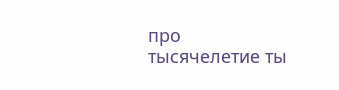про тысячелетие ты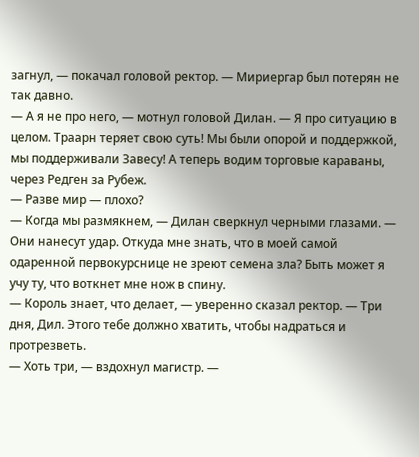загнул, — покачал головой ректор. — Мириергар был потерян не так давно.
— А я не про него, — мотнул головой Дилан. — Я про ситуацию в целом. Траарн теряет свою суть! Мы были опорой и поддержкой, мы поддерживали Завесу! А теперь водим торговые караваны, через Редген за Рубеж.
— Разве мир — плохо?
— Когда мы размякнем, — Дилан сверкнул черными глазами. — Они нанесут удар. Откуда мне знать, что в моей самой одаренной первокурснице не зреют семена зла? Быть может я учу ту, что воткнет мне нож в спину.
— Король знает, что делает, — уверенно сказал ректор. — Три дня, Дил. Этого тебе должно хватить, чтобы надраться и протрезветь.
— Хоть три, — вздохнул магистр. —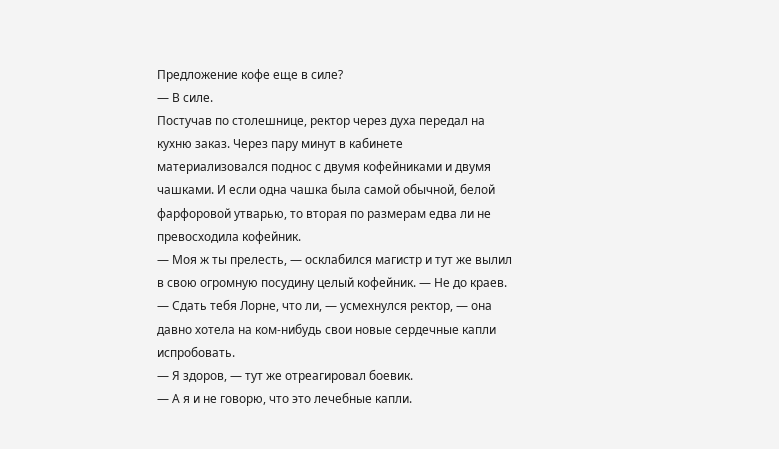Предложение кофе еще в силе?
— В силе.
Постучав по столешнице, ректор через духа передал на кухню заказ. Через пару минут в кабинете материализовался поднос с двумя кофейниками и двумя чашками. И если одна чашка была самой обычной, белой фарфоровой утварью, то вторая по размерам едва ли не превосходила кофейник.
— Моя ж ты прелесть, — осклабился магистр и тут же вылил в свою огромную посудину целый кофейник. — Не до краев.
— Сдать тебя Лорне, что ли, — усмехнулся ректор, — она давно хотела на ком-нибудь свои новые сердечные капли испробовать.
— Я здоров, — тут же отреагировал боевик.
— А я и не говорю, что это лечебные капли.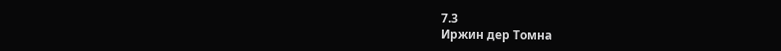7.3
Иржин дер Томна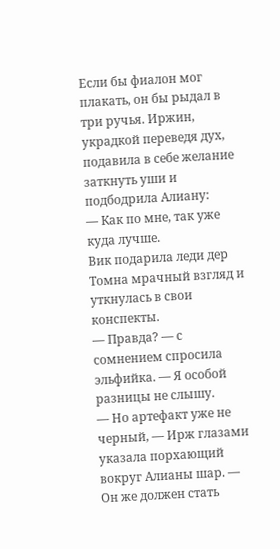Если бы фиалон мог плакать, он бы рыдал в три ручья. Иржин, украдкой переведя дух, подавила в себе желание заткнуть уши и подбодрила Алиану:
— Как по мне, так уже куда лучше.
Вик подарила леди дер Томна мрачный взгляд и уткнулась в свои конспекты.
— Правда? — с сомнением спросила эльфийка. — Я особой разницы не слышу.
— Но артефакт уже не черный, — Ирж глазами указала порхающий вокруг Алианы шар. — Он же должен стать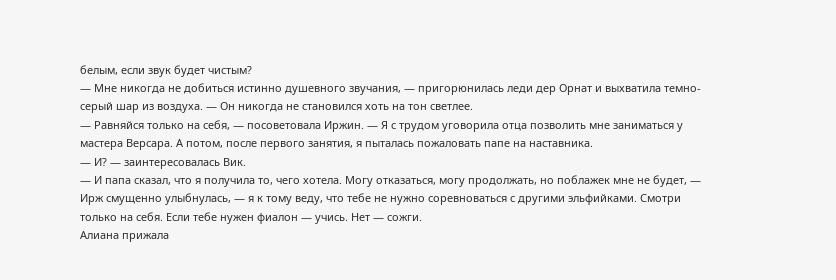белым, если звук будет чистым?
— Мне никогда не добиться истинно душевного звучания, — пригорюнилась леди дер Орнат и выхватила темно-серый шар из воздуха. — Он никогда не становился хоть на тон светлее.
— Равняйся только на себя, — посоветовала Иржин. — Я с трудом уговорила отца позволить мне заниматься у мастера Версара. А потом, после первого занятия, я пыталась пожаловать папе на наставника.
— И? — заинтересовалась Вик.
— И папа сказал, что я получила то, чего хотела. Могу отказаться, могу продолжать, но поблажек мне не будет, — Ирж смущенно улыбнулась, — я к тому веду, что тебе не нужно соревноваться с другими эльфийками. Смотри только на себя. Если тебе нужен фиалон — учись. Нет — сожги.
Алиана прижала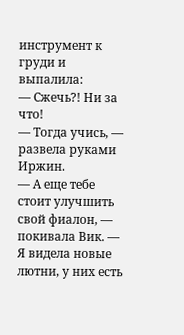инструмент к груди и выпалила:
— Сжечь?! Ни за что!
— Тогда учись, — развела руками Иржин.
— А еще тебе стоит улучшить свой фиалон, — покивала Вик. — Я видела новые лютни, у них есть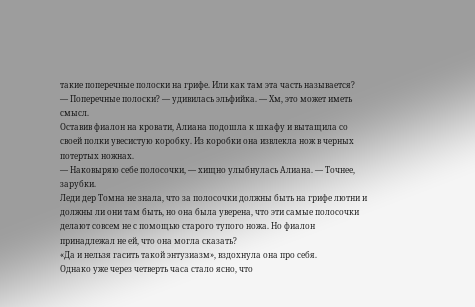такие поперечные полоски на грифе. Или как там эта часть называется?
— Поперечные полоски? — удивилась эльфийка. — Хм, это может иметь смысл.
Оставив фиалон на кровати, Алиана подошла к шкафу и вытащила со своей полки увесистую коробку. Из коробки она извлекла нож в черных потертых ножнах.
— Наковыряю себе полосочки, — хищно улыбнулась Алиана. — Точнее, зарубки.
Леди дер Томна не знала, что за полосочки должны быть на грифе лютни и должны ли они там быть, но она была уверена, что эти самые полосочки делают совсем не с помощью старого тупого ножа. Но фиалон принадлежал не ей, что она могла сказать?
«Да и нельзя гасить такой энтузиазм», вздохнула она про себя.
Однако уже через четверть часа стало ясно, что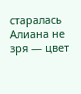старалась Алиана не зря — цвет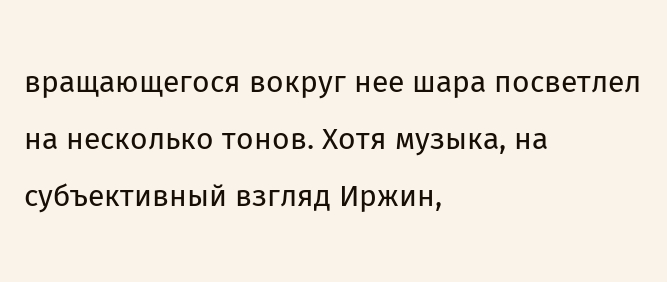вращающегося вокруг нее шара посветлел на несколько тонов. Хотя музыка, на субъективный взгляд Иржин,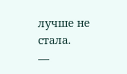лучше не стала.
—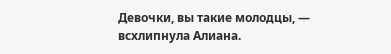Девочки, вы такие молодцы, — всхлипнула Алиана.